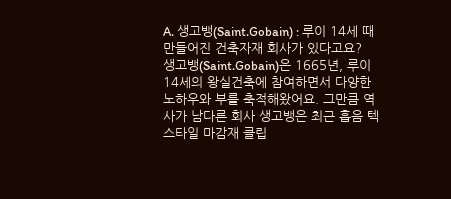A. 생고뱅(Saint.Gobain) : 루이 14세 때 만들어진 건축자재 회사가 있다고요?
생고뱅(Saint.Gobain)은 1665년, 루이 14세의 왕실건축에 참여하면서 다양한 노하우와 부를 축적해왔어요. 그만큼 역사가 남다른 회사 생고뱅은 최근 흡음 텍스타일 마감재 클립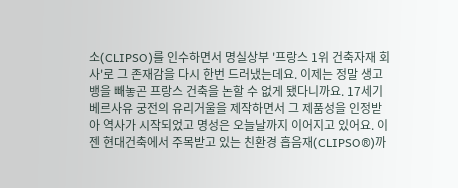소(CLIPSO)를 인수하면서 명실상부 '프랑스 1위 건축자재 회사'로 그 존재감을 다시 한번 드러냈는데요. 이제는 정말 생고뱅을 빼놓곤 프랑스 건축을 논할 수 없게 됐다니까요. 17세기 베르사유 궁전의 유리거울을 제작하면서 그 제품성을 인정받아 역사가 시작되었고 명성은 오늘날까지 이어지고 있어요. 이젠 현대건축에서 주목받고 있는 친환경 흡음재(CLIPSO®)까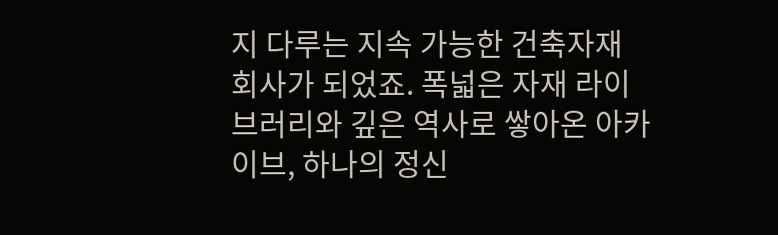지 다루는 지속 가능한 건축자재 회사가 되었죠. 폭넓은 자재 라이브러리와 깊은 역사로 쌓아온 아카이브, 하나의 정신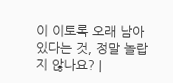이 이토록 오래 남아있다는 것, 정말 놀랍지 않나요? |